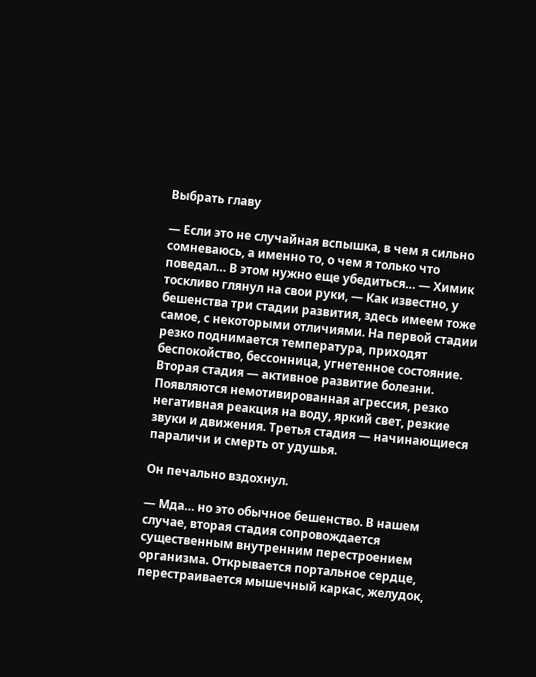Выбрать главу

— Если это не случайная вспышка, в чем я сильно сомневаюсь, а именно то, о чем я только что поведал… В этом нужно еще убедиться… — Химик тоскливо глянул на свои руки, — Как известно, у бешенства три стадии развития, здесь имеем тоже самое, с некоторыми отличиями. На первой стадии резко поднимается температура, приходят беспокойство, бессонница, угнетенное состояние. Вторая стадия — активное развитие болезни. Появляются немотивированная агрессия, резко негативная реакция на воду, яркий свет, резкие звуки и движения. Третья стадия — начинающиеся параличи и смерть от удушья.

Он печально вздохнул.

— Мда… но это обычное бешенство. В нашем случае, вторая стадия сопровождается существенным внутренним перестроением организма. Открывается портальное сердце, перестраивается мышечный каркас, желудок,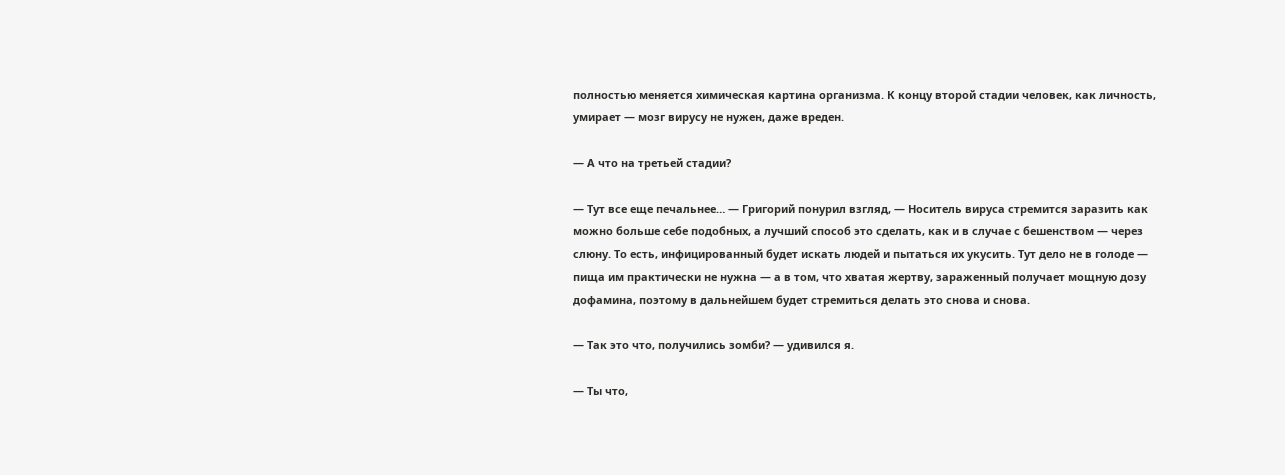полностью меняется химическая картина организма. К концу второй стадии человек, как личность, умирает — мозг вирусу не нужен, даже вреден.

— А что на третьей стадии?

— Тут все еще печальнее… — Григорий понурил взгляд, — Носитель вируса стремится заразить как можно больше себе подобных, а лучший способ это сделать, как и в случае с бешенством — через слюну. То есть, инфицированный будет искать людей и пытаться их укусить. Тут дело не в голоде — пища им практически не нужна — а в том, что хватая жертву, зараженный получает мощную дозу дофамина, поэтому в дальнейшем будет стремиться делать это снова и снова.

— Так это что, получились зомби? — удивился я.

— Ты что,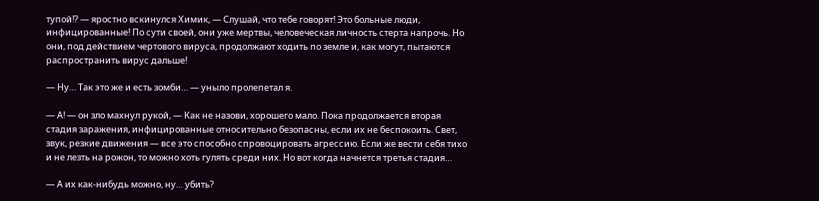тупой!? — яростно вскинулся Химик, — Слушай, что тебе говорят! Это больные люди, инфицированные! По сути своей, они уже мертвы, человеческая личность стерта напрочь. Но они, под действием чертового вируса, продолжают ходить по земле и, как могут, пытаются распространить вирус дальше!

— Ну… Так это же и есть зомби… — уныло пролепетал я.

— А! — он зло махнул рукой, — Как не назови, хорошего мало. Пока продолжается вторая стадия заражения, инфицированные относительно безопасны, если их не беспокоить. Свет, звук, резкие движения — все это способно спровоцировать агрессию. Если же вести себя тихо и не лезть на рожон, то можно хоть гулять среди них. Но вот когда начнется третья стадия…

— А их как-нибудь можно, ну… убить?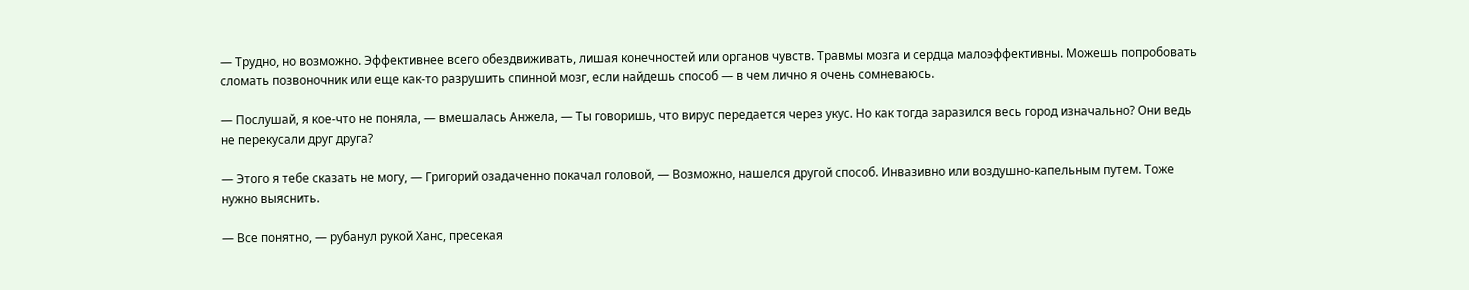— Трудно, но возможно. Эффективнее всего обездвиживать, лишая конечностей или органов чувств. Травмы мозга и сердца малоэффективны. Можешь попробовать сломать позвоночник или еще как-то разрушить спинной мозг, если найдешь способ — в чем лично я очень сомневаюсь.

— Послушай, я кое-что не поняла, — вмешалась Анжела, — Ты говоришь, что вирус передается через укус. Но как тогда заразился весь город изначально? Они ведь не перекусали друг друга?

— Этого я тебе сказать не могу, — Григорий озадаченно покачал головой, — Возможно, нашелся другой способ. Инвазивно или воздушно-капельным путем. Тоже нужно выяснить.

— Все понятно, — рубанул рукой Ханс, пресекая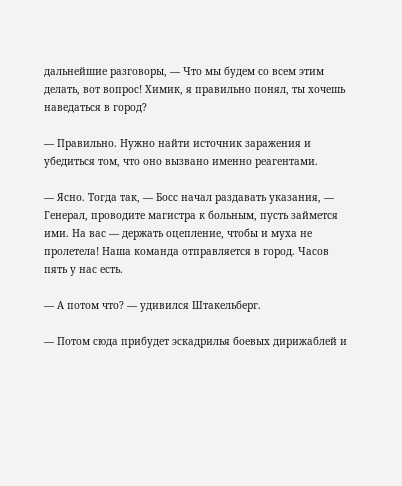дальнейшие разговоры, — Что мы будем со всем этим делать, вот вопрос! Химик, я правильно понял, ты хочешь наведаться в город?

— Правильно. Нужно найти источник заражения и убедиться том, что оно вызвано именно реагентами.

— Ясно. Тогда так, — Босс начал раздавать указания, — Генерал, проводите магистра к больным, пусть займется ими. На вас — держать оцепление, чтобы и муха не пролетела! Наша команда отправляется в город. Часов пять у нас есть.

— А потом что? — удивился Штакельберг.

— Потом сюда прибудет эскадрилья боевых дирижаблей и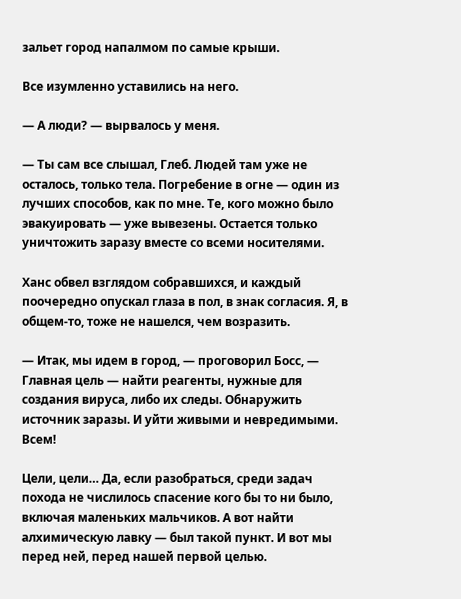зальет город напалмом по самые крыши.

Все изумленно уставились на него.

— А люди? — вырвалось у меня.

— Ты сам все слышал, Глеб. Людей там уже не осталось, только тела. Погребение в огне — один из лучших способов, как по мне. Те, кого можно было эвакуировать — уже вывезены. Остается только уничтожить заразу вместе со всеми носителями.

Ханс обвел взглядом собравшихся, и каждый поочередно опускал глаза в пол, в знак согласия. Я, в общем-то, тоже не нашелся, чем возразить.

— Итак, мы идем в город, — проговорил Босс, — Главная цель — найти реагенты, нужные для создания вируса, либо их следы. Обнаружить источник заразы. И уйти живыми и невредимыми. Всем!

Цели, цели… Да, если разобраться, среди задач похода не числилось спасение кого бы то ни было, включая маленьких мальчиков. А вот найти алхимическую лавку — был такой пункт. И вот мы перед ней, перед нашей первой целью.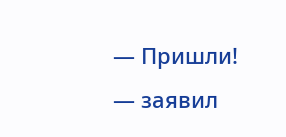— Пришли! — заявил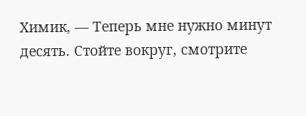Химик, — Теперь мне нужно минут десять. Стойте вокруг, смотрите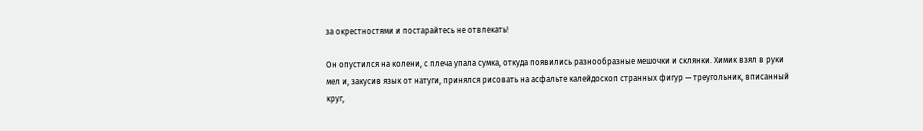за окрестностями и постарайтесь не отвлекать!

Он опустился на колени, с плеча упала сумка, откуда появились разнообразные мешочки и склянки. Химик взял в руки мел и, закусив язык от натуги, принялся рисовать на асфальте калейдоскоп странных фигур — треугольник, вписанный круг,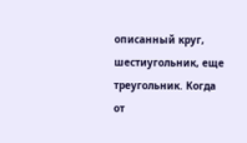описанный круг, шестиугольник, еще треугольник. Когда от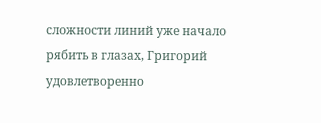сложности линий уже начало рябить в глазах, Григорий удовлетворенно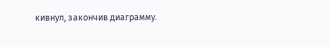кивнул, закончив диаграмму.